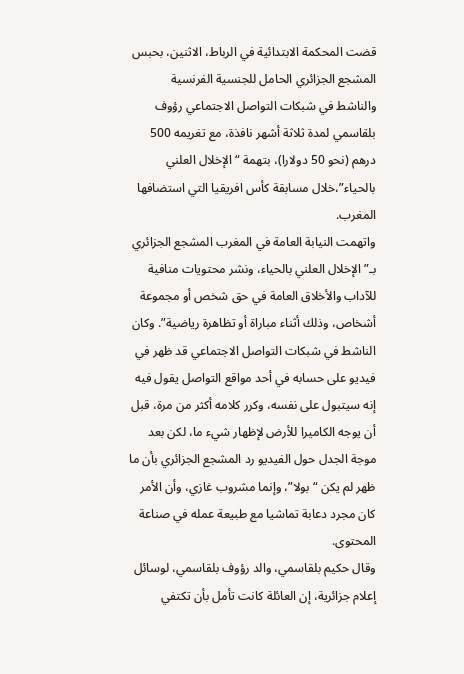قضت المحكمة الابتدائية في الرباط، الاثنين، بحبس المشجع الجزائري الحامل للجنسية الفرنسية والناشط في شبكات التواصل الاجتماعي رؤوف بلقاسمي لمدة ثلاثة أشهر نافذة، مع تغريمه 500 درهم (نحو 50 دولارا)، بتهمة “الإخلال العلني بالحياء”،خلال مسابقة كأس افريقيا التي استضافها المغرب.
واتهمت النيابة العامة في المغرب المشجع الجزائري بـ”الإخلال العلني بالحياء، ونشر محتويات منافية للآداب والأخلاق العامة في حق شخص أو مجموعة أشخاص، وذلك أثناء مباراة أو تظاهرة رياضية”. وكان الناشط في شبكات التواصل الاجتماعي قد ظهر في فيديو على حسابه في أحد مواقع التواصل يقول فيه إنه سيتبول على نفسه، وكرر كلامه أكثر من مرة، قبل أن يوجه الكاميرا للأرض لإظهار شيء ما، لكن بعد موجة الجدل حول الفيديو رد المشجع الجزائري بأن ما ظهر لم يكن “بولا”، وإنما مشروب غازي، وأن الأمر كان مجرد دعابة تماشيا مع طبيعة عمله في صناعة المحتوى.
وقال حكيم بلقاسمي، والد رؤوف بلقاسمي، لوسائل إعلام جزائرية، إن العائلة كانت تأمل بأن تكتفي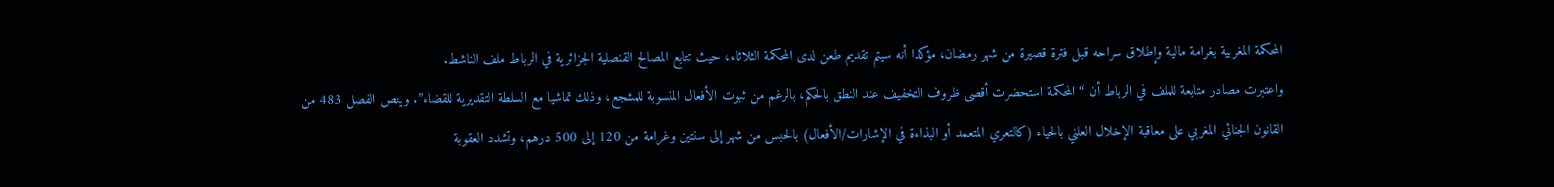المحكمة المغربية بغرامة مالية وإطلاق سراحه قبل فترة قصيرة من شهر رمضان، مؤكدا أنه سيتم تقديم طعن لدى المحكمة الثلاثاء، حيث تتابع المصالح القنصلية الجزائرية في الرباط ملف الناشط.
واعتبرت مصادر متابعة للملف في الرباط أن “المحكمة استحضرت أقصى ظروف التخفيف عند النطق بالحكم، بالرغم من ثبوت الأفعال المنسوبة للمشجع، وذلك تماشيا مع السلطة التقديرية للقضاء”. وينص الفصل 483 من القانون الجنائي المغربي على معاقبة الإخلال العلني بالحياء (كالتعري المتعمد أو البذاءة في الإشارات/الأفعال) بالحبس من شهر إلى سنتين وغرامة من 120 إلى 500 درهم، وتشدد العقوبة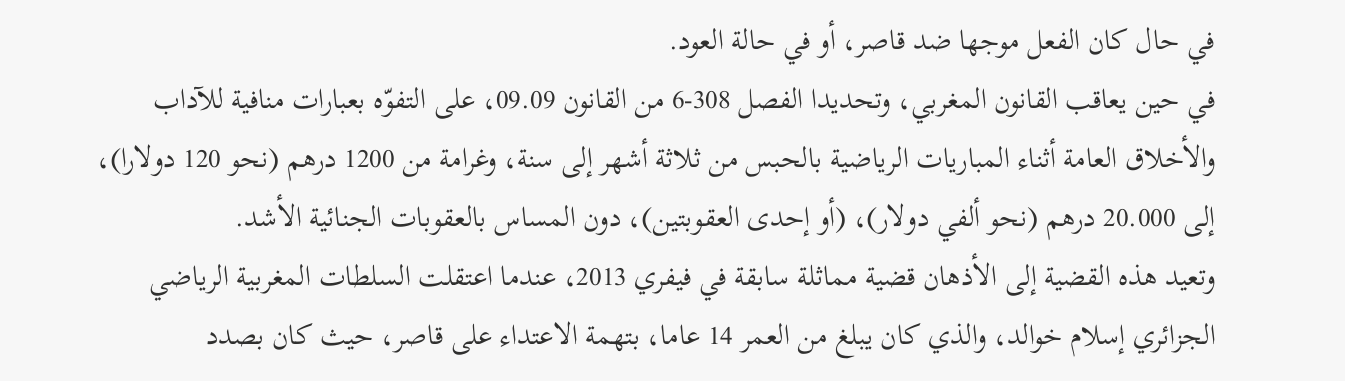في حال كان الفعل موجها ضد قاصر، أو في حالة العود.
في حين يعاقب القانون المغربي، وتحديدا الفصل 308-6 من القانون 09.09، على التفوّه بعبارات منافية للآداب والأخلاق العامة أثناء المباريات الرياضية بالحبس من ثلاثة أشهر إلى سنة، وغرامة من 1200 درهم (نحو 120 دولارا)، إلى 20.000 درهم (نحو ألفي دولار)، (أو إحدى العقوبتين)، دون المساس بالعقوبات الجنائية الأشد.
وتعيد هذه القضية إلى الأذهان قضية مماثلة سابقة في فيفري 2013، عندما اعتقلت السلطات المغربية الرياضي الجزائري إسلام خوالد، والذي كان يبلغ من العمر 14 عاما، بتهمة الاعتداء على قاصر، حيث كان بصدد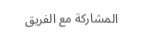المشاركة مع الفريق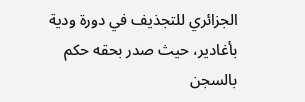الجزائري للتجذيف في دورة ودية بأغادير، حيث صدر بحقه حكم بالسجن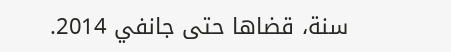سنة، قضاها حتى جانفي 2014.